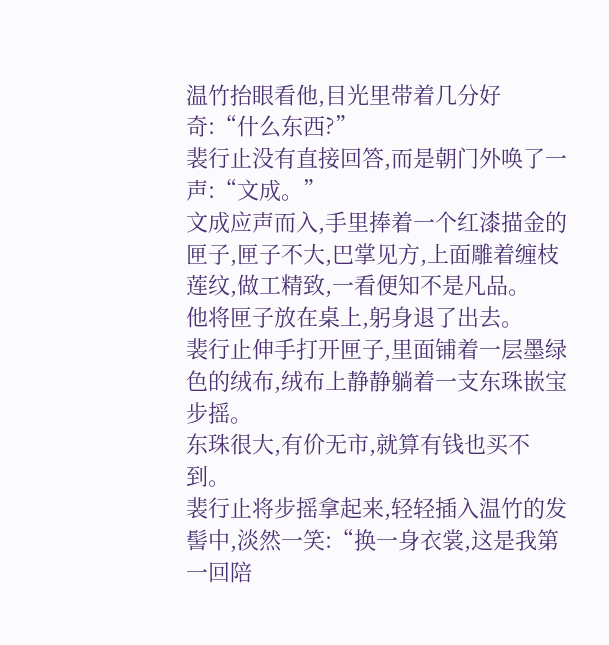温竹抬眼看他,目光里带着几分好奇:“什么东西?”
裴行止没有直接回答,而是朝门外唤了一声:“文成。”
文成应声而入,手里捧着一个红漆描金的匣子,匣子不大,巴掌见方,上面雕着缠枝莲纹,做工精致,一看便知不是凡品。
他将匣子放在桌上,躬身退了出去。
裴行止伸手打开匣子,里面铺着一层墨绿色的绒布,绒布上静静躺着一支东珠嵌宝步摇。
东珠很大,有价无市,就算有钱也买不到。
裴行止将步摇拿起来,轻轻插入温竹的发髻中,淡然一笑:“换一身衣裳,这是我第一回陪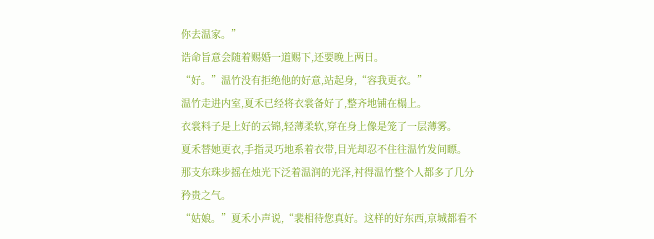你去温家。”
诰命旨意会随着赐婚一道赐下,还要晚上两日。
“好。”温竹没有拒绝他的好意,站起身,“容我更衣。”
温竹走进内室,夏禾已经将衣裳备好了,整齐地铺在榻上。
衣裳料子是上好的云锦,轻薄柔软,穿在身上像是笼了一层薄雾。
夏禾替她更衣,手指灵巧地系着衣带,目光却忍不住往温竹发间瞟。
那支东珠步摇在烛光下泛着温润的光泽,衬得温竹整个人都多了几分矜贵之气。
“姑娘。”夏禾小声说,“裴相待您真好。这样的好东西,京城都看不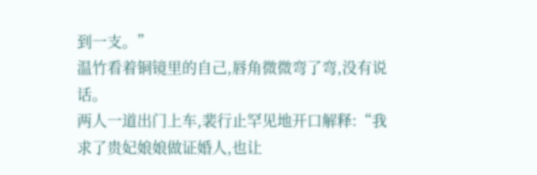到一支。”
温竹看着铜镜里的自己,唇角微微弯了弯,没有说话。
两人一道出门上车,裴行止罕见地开口解释:“我求了贵妃娘娘做证婚人,也让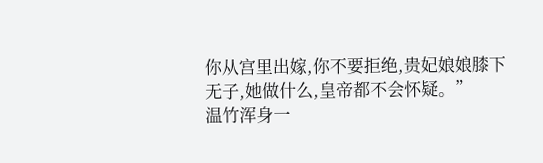你从宫里出嫁,你不要拒绝,贵妃娘娘膝下无子,她做什么,皇帝都不会怀疑。”
温竹浑身一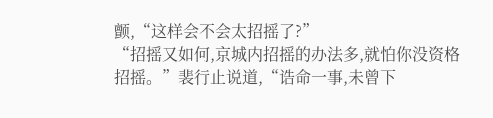颤,“这样会不会太招摇了?”
“招摇又如何,京城内招摇的办法多,就怕你没资格招摇。”裴行止说道,“诰命一事,未曾下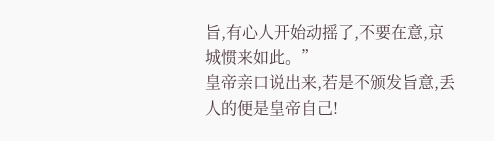旨,有心人开始动摇了,不要在意,京城惯来如此。”
皇帝亲口说出来,若是不颁发旨意,丢人的便是皇帝自己!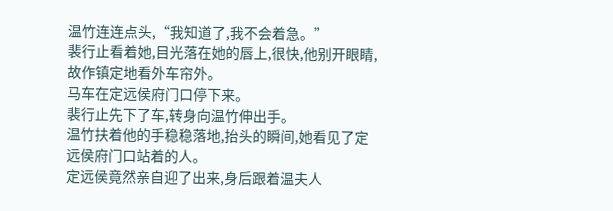温竹连连点头,“我知道了,我不会着急。”
裴行止看着她,目光落在她的唇上,很快,他别开眼睛,故作镇定地看外车帘外。
马车在定远侯府门口停下来。
裴行止先下了车,转身向温竹伸出手。
温竹扶着他的手稳稳落地,抬头的瞬间,她看见了定远侯府门口站着的人。
定远侯竟然亲自迎了出来,身后跟着温夫人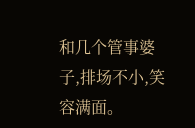和几个管事婆子,排场不小,笑容满面。